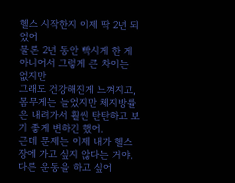헬스 시작한지 이제 딱 2년 되었어
물론 2년 동안 빡시게 한 게 아니어서 그렇게 큰 차이는 없지만
그래도 건강해진게 느껴지고, 몸무게는 늘었지만 체지방률은 내려가서 훨씬 탄탄하고 보기 좋게 변하긴 했어.
근데 문제는 이제 내가 헬스장에 가고 싶지 않다는 거야.
다른 운동을 하고 싶어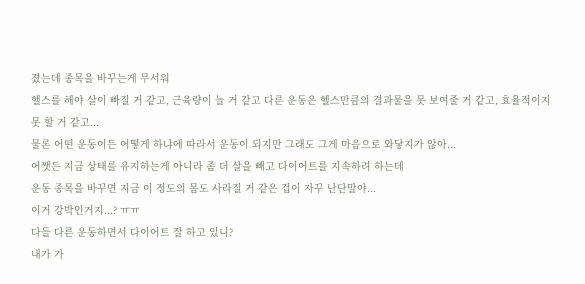졌는데 종목을 바꾸는게 무서워
헬스를 해야 살이 빠질 거 같고, 근육량이 늘 거 같고 다른 운동은 헬스만큼의 결과물을 못 보여줄 거 같고, 효율적이지 못 할 거 같고...
물론 어떤 운동이든 어떻게 하냐에 따라서 운동이 되지만 그래도 그게 마음으로 와닿지가 않아...
어쨋든 지금 상태를 유지하는게 아니라 좀 더 살을 빼고 다이어트를 지속하려 하는데
운동 종목을 바꾸면 지금 이 정도의 몸도 사라질 거 같은 겁이 자꾸 난단말야...
이거 강박인거지...? ㅠㅠ
다들 다른 운동하면서 다이어트 잘 하고 있니?
내가 가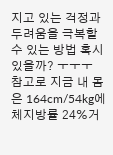지고 있는 걱정과 두려움을 극복할 수 있는 방법 혹시 있을까? ㅜㅜㅜ
참고로 지금 내 몸은 164cm/54kg에 체지방률 24%거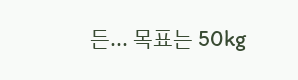든... 목표는 50kg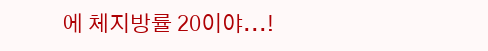에 체지방률 20이야...!